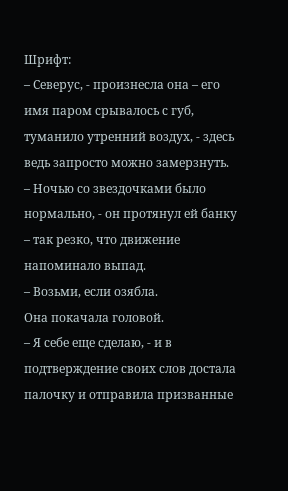Шрифт:
– Северус, - произнесла она – его имя паром срывалось с губ, туманило утренний воздух, - здесь ведь запросто можно замерзнуть.
– Ночью со звездочками было нормально, - он протянул ей банку – так резко, что движение напоминало выпад.
– Возьми, если озябла.
Она покачала головой.
– Я себе еще сделаю, - и в подтверждение своих слов достала палочку и отправила призванные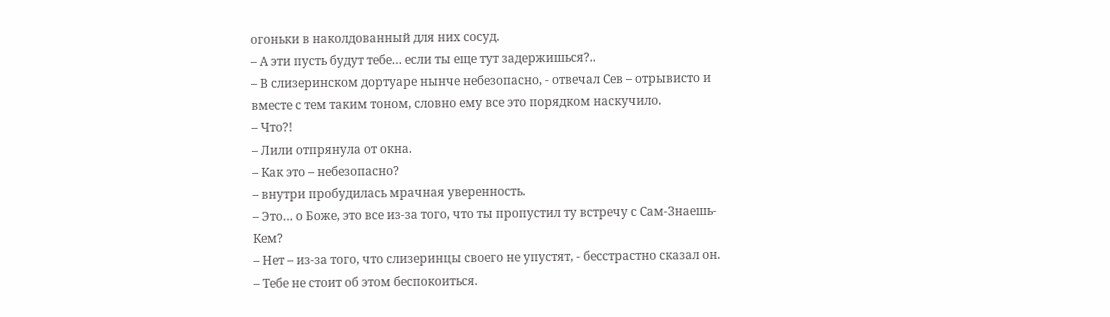огоньки в наколдованный для них сосуд.
– А эти пусть будут тебе… если ты еще тут задержишься?..
– В слизеринском дортуаре нынче небезопасно, - отвечал Сев – отрывисто и вместе с тем таким тоном, словно ему все это порядком наскучило.
– Что?!
– Лили отпрянула от окна.
– Как это – небезопасно?
– внутри пробудилась мрачная уверенность.
– Это… о Боже, это все из-за того, что ты пропустил ту встречу с Сам-Знаешь-Кем?
– Нет – из-за того, что слизеринцы своего не упустят, - бесстрастно сказал он.
– Тебе не стоит об этом беспокоиться.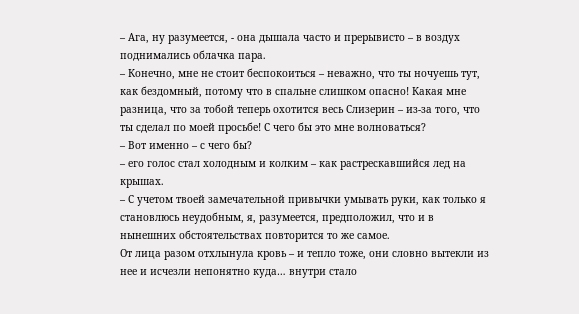– Ага, ну разумеется, - она дышала часто и прерывисто – в воздух поднимались облачка пара.
– Конечно, мне не стоит беспокоиться – неважно, что ты ночуешь тут, как бездомный, потому что в спальне слишком опасно! Какая мне разница, что за тобой теперь охотится весь Слизерин – из-за того, что ты сделал по моей просьбе! С чего бы это мне волноваться?
– Вот именно – с чего бы?
– его голос стал холодным и колким – как растрескавшийся лед на крышах.
– С учетом твоей замечательной привычки умывать руки, как только я становлюсь неудобным, я, разумеется, предположил, что и в нынешних обстоятельствах повторится то же самое.
От лица разом отхлынула кровь – и тепло тоже, они словно вытекли из нее и исчезли непонятно куда… внутри стало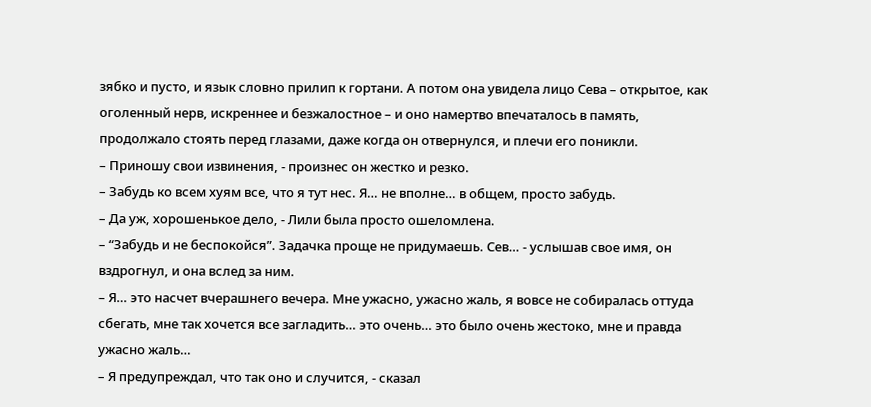зябко и пусто, и язык словно прилип к гортани. А потом она увидела лицо Сева – открытое, как оголенный нерв, искреннее и безжалостное – и оно намертво впечаталось в память, продолжало стоять перед глазами, даже когда он отвернулся, и плечи его поникли.
– Приношу свои извинения, - произнес он жестко и резко.
– Забудь ко всем хуям все, что я тут нес. Я… не вполне… в общем, просто забудь.
– Да уж, хорошенькое дело, - Лили была просто ошеломлена.
– “Забудь и не беспокойся”. Задачка проще не придумаешь. Сев… - услышав свое имя, он вздрогнул, и она вслед за ним.
– Я… это насчет вчерашнего вечера. Мне ужасно, ужасно жаль, я вовсе не собиралась оттуда сбегать, мне так хочется все загладить… это очень… это было очень жестоко, мне и правда ужасно жаль…
– Я предупреждал, что так оно и случится, - сказал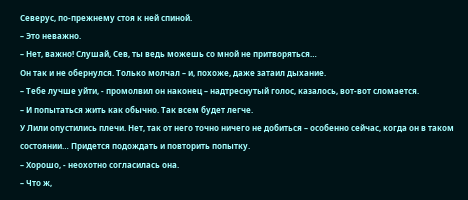Северус, по-прежнему стоя к ней спиной.
– Это неважно.
– Нет, важно! Слушай, Сев, ты ведь можешь со мной не притворяться…
Он так и не обернулся. Только молчал – и, похоже, даже затаил дыхание.
– Тебе лучше уйти, - промолвил он наконец – надтреснутый голос, казалось, вот-вот сломается.
– И попытаться жить как обычно. Так всем будет легче.
У Лили опустились плечи. Нет, так от него точно ничего не добиться – особенно сейчас, когда он в таком состоянии… Придется подождать и повторить попытку.
– Хорошо, - неохотно согласилась она.
– Что ж,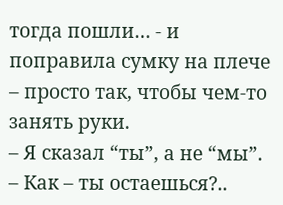тогда пошли… - и поправила сумку на плече – просто так, чтобы чем-то занять руки.
– Я сказал “ты”, а не “мы”.
– Как – ты остаешься?..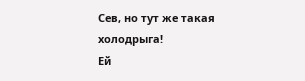Сев, но тут же такая холодрыга!
Ей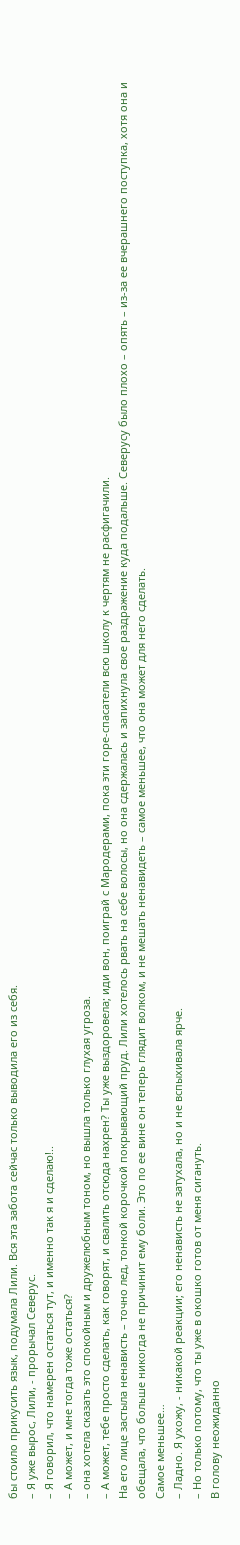бы стоило прикусить язык, подумала Лили. Вся эта забота сейчас только выводила его из себя.
– Я уже вырос, Лили, - прорычал Северус.
– Я говорил, что намерен остаться тут, и именно так я и сделаю!..
– А может, и мне тогда тоже остаться?
– она хотела сказать это спокойным и дружелюбным тоном, но вышла только глухая угроза.
– А может, тебе просто сделать, как говорят, и свалить отсюда нахрен? Ты уже выздоровела; иди вон, поиграй с Мародерами, пока эти горе-спасатели всю школу к чертям не расфигачили.
На его лице застыла ненависть – точно лед, тонкой корочкой покрывающий пруд. Лили хотелось рвать на себе волосы, но она сдержалась и запихнула свое раздражение куда подальше. Северусу было плохо – опять – из-за ее вчерашнего поступка, хотя она и обещала, что больше никогда не причинит ему боли. Это по ее вине он теперь глядит волком, и не мешать ненавидеть – самое меньшее, что она может для него сделать.
Самое меньшее…
– Ладно. Я ухожу, - никакой реакции; его ненависть не затухала, но и не вспыхивала ярче.
– Но только потому, что ты уже в окошко готов от меня сигануть.
В голову неожиданно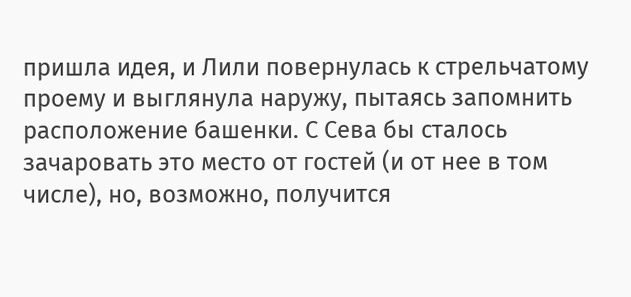пришла идея, и Лили повернулась к стрельчатому проему и выглянула наружу, пытаясь запомнить расположение башенки. С Сева бы сталось зачаровать это место от гостей (и от нее в том числе), но, возможно, получится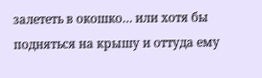залететь в окошко… или хотя бы подняться на крышу и оттуда ему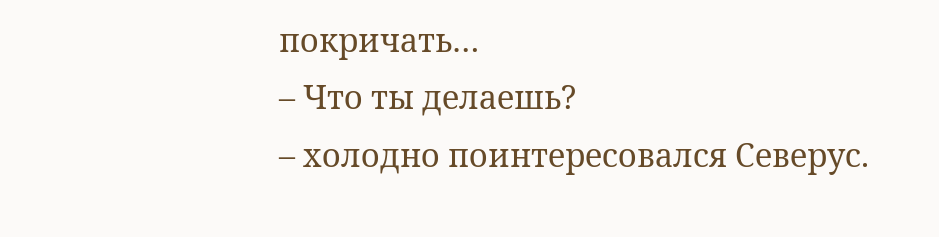покричать…
– Что ты делаешь?
– холодно поинтересовался Северус.